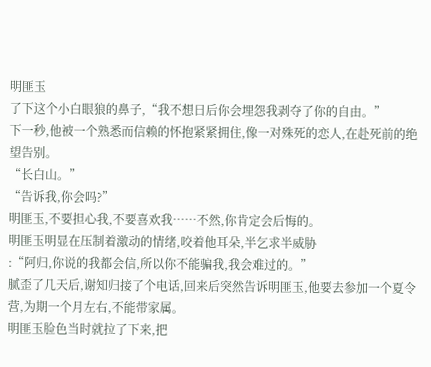明匪玉
了下这个小白眼狼的鼻子,“我不想日后你会埋怨我剥夺了你的自由。”
下一秒,他被一个熟悉而信赖的怀抱紧紧拥住,像一对殊死的恋人,在赴死前的绝望告别。
“长白山。”
“告诉我,你会吗?”
明匪玉,不要担心我,不要喜欢我……不然,你肯定会后悔的。
明匪玉明显在压制着激动的情绪,咬着他耳朵,半乞求半威胁
:“阿归,你说的我都会信,所以你不能骗我,我会难过的。”
腻歪了几天后,谢知归接了个电话,回来后突然告诉明匪玉,他要去参加一个夏令营,为期一个月左右,不能带家属。
明匪玉脸色当时就拉了下来,把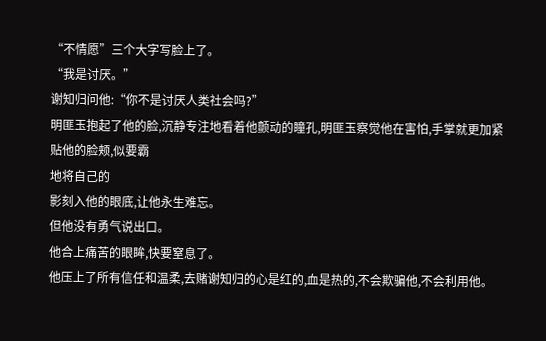“不情愿”三个大字写脸上了。
“我是讨厌。”
谢知归问他:“你不是讨厌人类社会吗?”
明匪玉抱起了他的脸,沉静专注地看着他颤动的瞳孔,明匪玉察觉他在害怕,手掌就更加紧贴他的脸颊,似要霸
地将自己的
影刻入他的眼底,让他永生难忘。
但他没有勇气说出口。
他合上痛苦的眼眸,快要窒息了。
他压上了所有信任和温柔,去赌谢知归的心是红的,血是热的,不会欺骗他,不会利用他。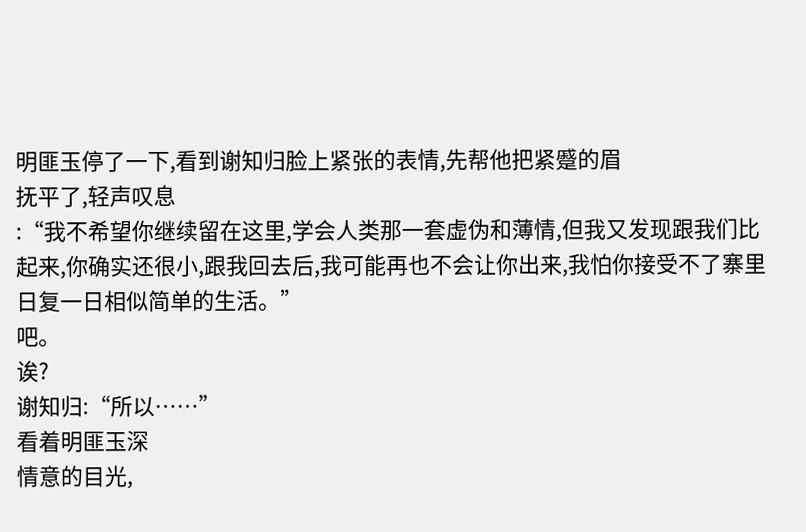明匪玉停了一下,看到谢知归脸上紧张的表情,先帮他把紧蹙的眉
抚平了,轻声叹息
:“我不希望你继续留在这里,学会人类那一套虚伪和薄情,但我又发现跟我们比起来,你确实还很小,跟我回去后,我可能再也不会让你出来,我怕你接受不了寨里日复一日相似简单的生活。”
吧。
诶?
谢知归:“所以……”
看着明匪玉深
情意的目光,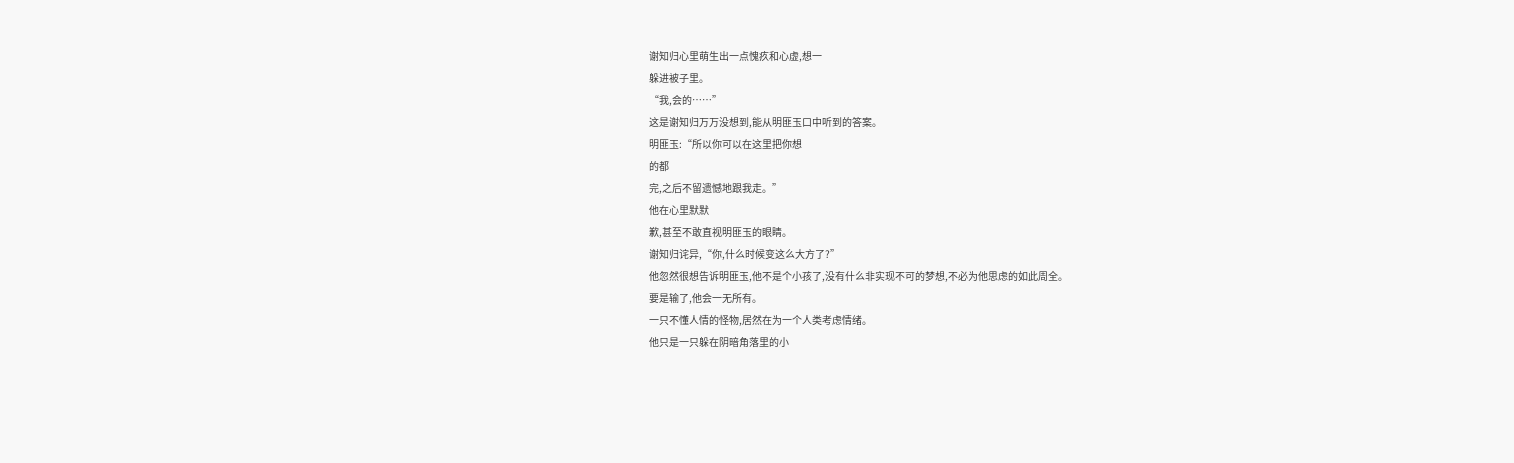谢知归心里萌生出一点愧疚和心虚,想一
躲进被子里。
“我,会的……”
这是谢知归万万没想到,能从明匪玉口中听到的答案。
明匪玉:“所以你可以在这里把你想
的都
完,之后不留遗憾地跟我走。”
他在心里默默
歉,甚至不敢直视明匪玉的眼睛。
谢知归诧异,“你,什么时候变这么大方了?”
他忽然很想告诉明匪玉,他不是个小孩了,没有什么非实现不可的梦想,不必为他思虑的如此周全。
要是输了,他会一无所有。
一只不懂人情的怪物,居然在为一个人类考虑情绪。
他只是一只躲在阴暗角落里的小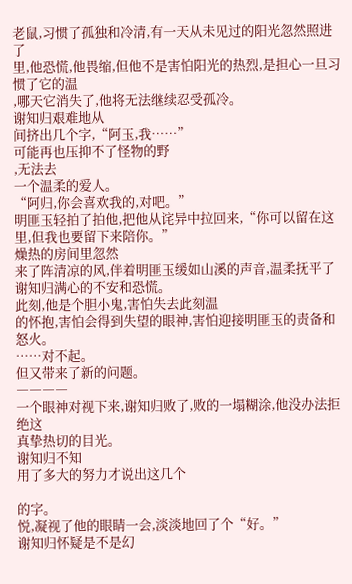老鼠,习惯了孤独和冷清,有一天从未见过的阳光忽然照进了
里,他恐慌,他畏缩,但他不是害怕阳光的热烈,是担心一旦习惯了它的温
,哪天它消失了,他将无法继续忍受孤冷。
谢知归艰难地从
间挤出几个字,“阿玉,我……”
可能再也压抑不了怪物的野
,无法去
一个温柔的爱人。
“阿归,你会喜欢我的,对吧。”
明匪玉轻拍了拍他,把他从诧异中拉回来,“你可以留在这里,但我也要留下来陪你。”
燥热的房间里忽然
来了阵清凉的风,伴着明匪玉缓如山溪的声音,温柔抚平了谢知归满心的不安和恐慌。
此刻,他是个胆小鬼,害怕失去此刻温
的怀抱,害怕会得到失望的眼神,害怕迎接明匪玉的责备和怒火。
……对不起。
但又带来了新的问题。
――――
一个眼神对视下来,谢知归败了,败的一塌糊涂,他没办法拒绝这
真挚热切的目光。
谢知归不知
用了多大的努力才说出这几个

的字。
悦,凝视了他的眼睛一会,淡淡地回了个“好。”
谢知归怀疑是不是幻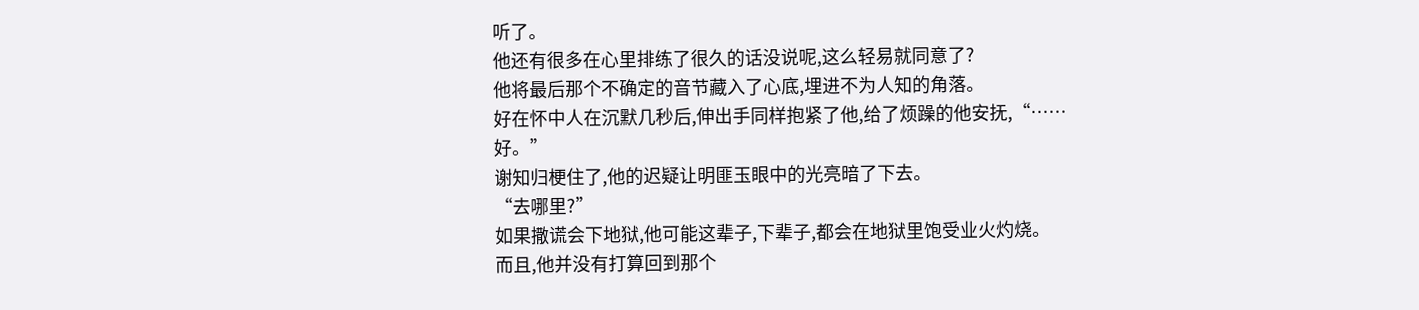听了。
他还有很多在心里排练了很久的话没说呢,这么轻易就同意了?
他将最后那个不确定的音节藏入了心底,埋进不为人知的角落。
好在怀中人在沉默几秒后,伸出手同样抱紧了他,给了烦躁的他安抚,“……好。”
谢知归梗住了,他的迟疑让明匪玉眼中的光亮暗了下去。
“去哪里?”
如果撒谎会下地狱,他可能这辈子,下辈子,都会在地狱里饱受业火灼烧。
而且,他并没有打算回到那个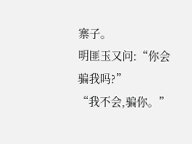寨子。
明匪玉又问:“你会骗我吗?”
“我不会,骗你。”